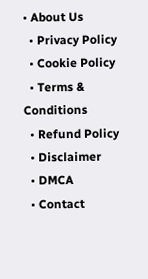• About Us
  • Privacy Policy
  • Cookie Policy
  • Terms & Conditions
  • Refund Policy
  • Disclaimer
  • DMCA
  • Contact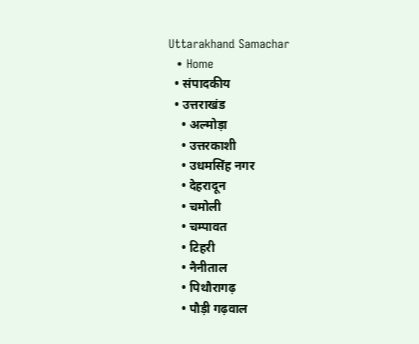Uttarakhand Samachar
  • Home
  • संपादकीय
  • उत्तराखंड
    • अल्मोड़ा
    • उत्तरकाशी
    • उधमसिंह नगर
    • देहरादून
    • चमोली
    • चम्पावत
    • टिहरी
    • नैनीताल
    • पिथौरागढ़
    • पौड़ी गढ़वाल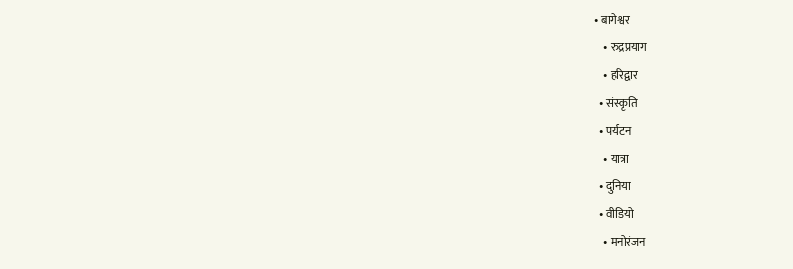• बागेश्वर
    • रुद्रप्रयाग
    • हरिद्वार
  • संस्कृति
  • पर्यटन
    • यात्रा
  • दुनिया
  • वीडियो
    • मनोरंजन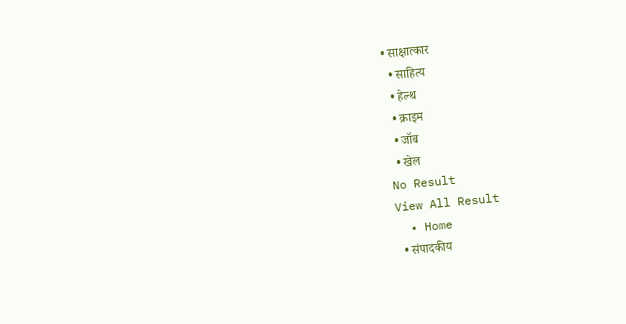• साक्षात्कार
  • साहित्य
  • हेल्थ
  • क्राइम
  • जॉब
  • खेल
No Result
View All Result
  • Home
  • संपादकीय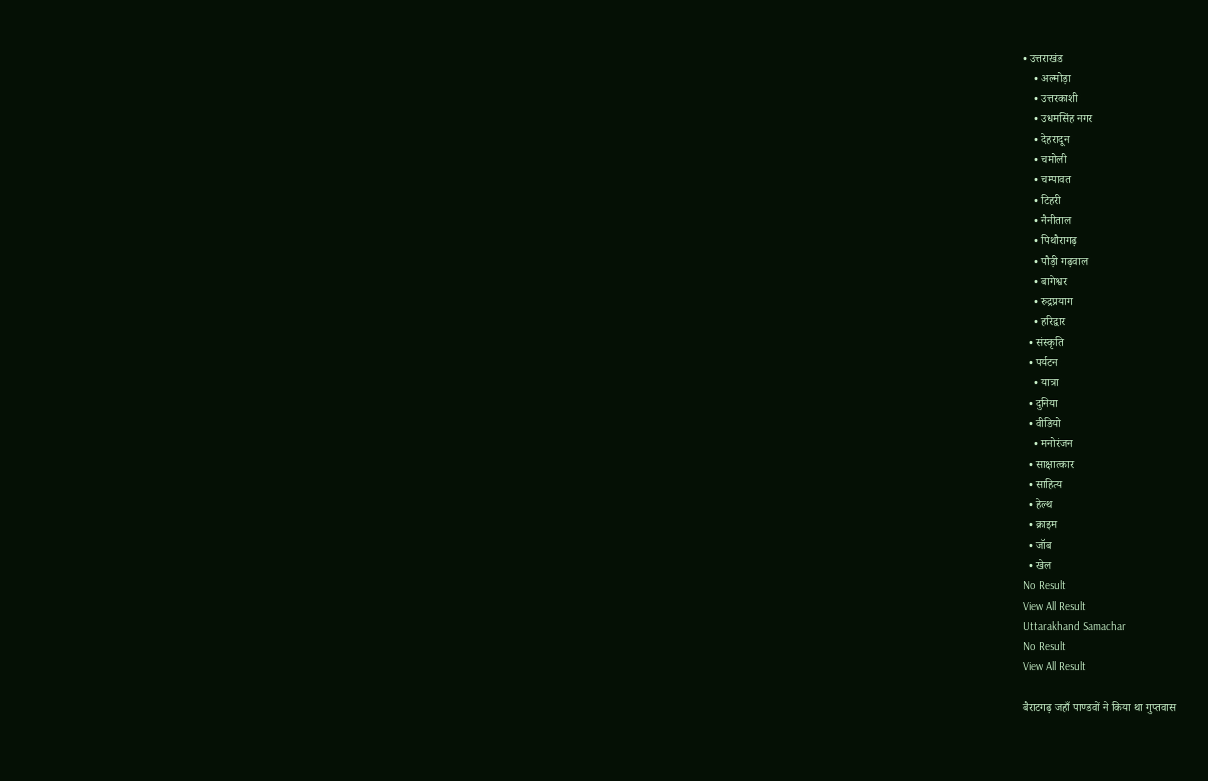• उत्तराखंड
    • अल्मोड़ा
    • उत्तरकाशी
    • उधमसिंह नगर
    • देहरादून
    • चमोली
    • चम्पावत
    • टिहरी
    • नैनीताल
    • पिथौरागढ़
    • पौड़ी गढ़वाल
    • बागेश्वर
    • रुद्रप्रयाग
    • हरिद्वार
  • संस्कृति
  • पर्यटन
    • यात्रा
  • दुनिया
  • वीडियो
    • मनोरंजन
  • साक्षात्कार
  • साहित्य
  • हेल्थ
  • क्राइम
  • जॉब
  • खेल
No Result
View All Result
Uttarakhand Samachar
No Result
View All Result

बैराटगढ़ जहाँ पाण्डवों ने किया था गुप्तवास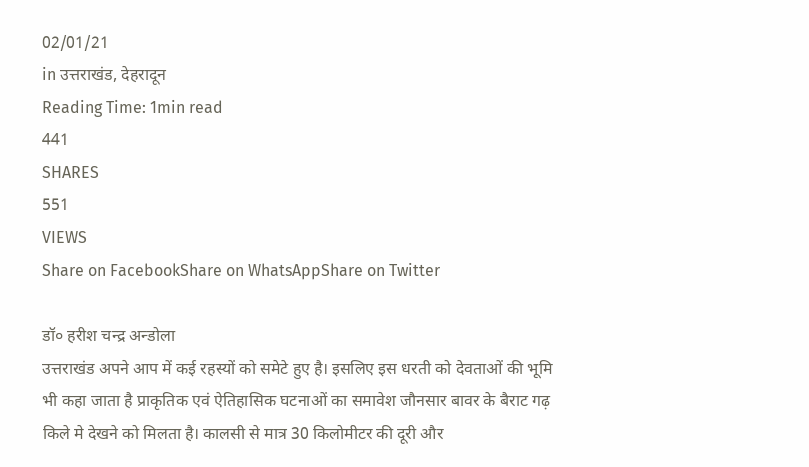02/01/21
in उत्तराखंड, देहरादून
Reading Time: 1min read
441
SHARES
551
VIEWS
Share on FacebookShare on WhatsAppShare on Twitter

डॉ० हरीश चन्द्र अन्डोला
उत्तराखंड अपने आप में कई रहस्यों को समेटे हुए है। इसलिए इस धरती को देवताओं की भूमि भी कहा जाता है प्राकृतिक एवं ऐतिहासिक घटनाओं का समावेश जौनसार बावर के बैराट गढ़ किले मे देखने को मिलता है। कालसी से मात्र 30 किलोमीटर की दूरी और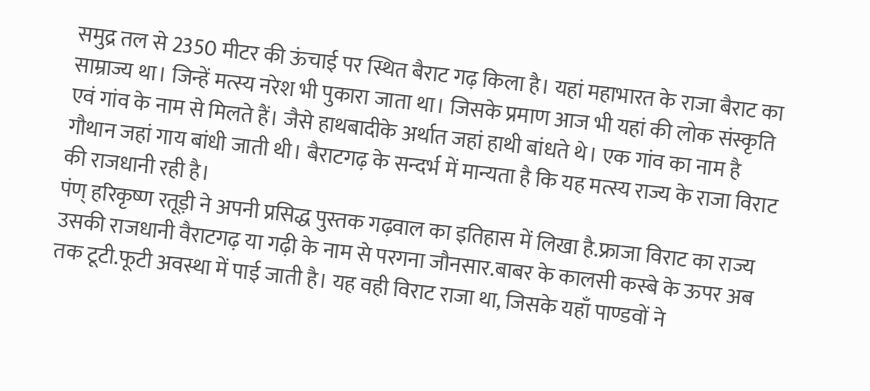समुद्र तल से 2350 मीटर की ऊंचाई पर स्थित बैराट गढ़ किला है। यहां महाभारत के राजा बैराट का साम्राज्य था। जिन्हें मत्स्य नरेश भी पुकारा जाता था। जिसके प्रमाण आज भी यहां की लोक संस्कृति एवं गांव के नाम से मिलते हैं। जैसे हाथबादीके अर्थात जहां हाथी बांधते थे। एक गांव का नाम है गौथान जहां गाय बांधी जाती थी। बैराटगढ़ के सन्दर्भ में मान्यता है कि यह मत्स्य राज्य के राजा विराट की राजधानी रही है।
पंण् हरिकृष्ण रतूड़ी ने अपनी प्रसिद्ध पुस्तक गढ़वाल का इतिहास में लिखा है.फ्राजा विराट का राज्य उसकी राजधानी वैराटगढ़ या गढ़ी के नाम से परगना जौनसार.बाबर के कालसी कस्बे के ऊपर अब तक टूटी.फूटी अवस्था में पाई जाती है। यह वही विराट राजा था, जिसके यहाँ पाण्डवों ने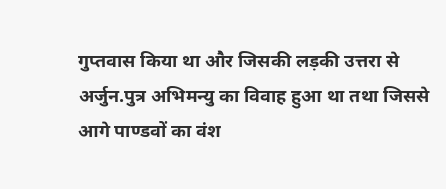गुप्तवास किया था और जिसकी लड़की उत्तरा से अर्जुन.पुत्र अभिमन्यु का विवाह हुआ था तथा जिससे आगे पाण्डवों का वंश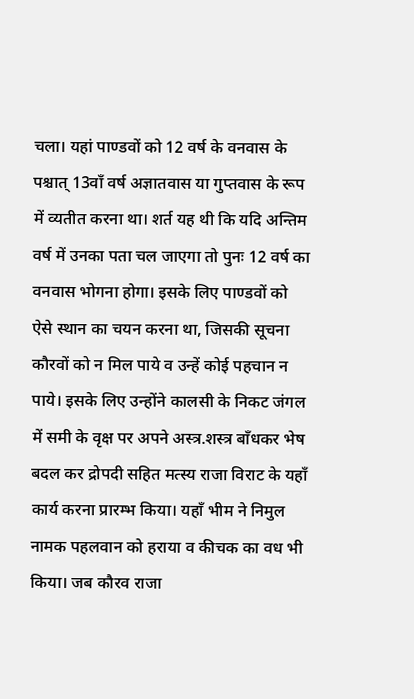चला। यहां पाण्डवों को 12 वर्ष के वनवास के पश्चात् 13वाँ वर्ष अज्ञातवास या गुप्तवास के रूप में व्यतीत करना था। शर्त यह थी कि यदि अन्तिम वर्ष में उनका पता चल जाएगा तो पुनः 12 वर्ष का वनवास भोगना होगा। इसके लिए पाण्डवों को ऐसे स्थान का चयन करना था, जिसकी सूचना कौरवों को न मिल पाये व उन्हें कोई पहचान न पाये। इसके लिए उन्होंने कालसी के निकट जंगल में समी के वृक्ष पर अपने अस्त्र.शस्त्र बाँधकर भेष बदल कर द्रोपदी सहित मत्स्य राजा विराट के यहाँ कार्य करना प्रारम्भ किया। यहाँ भीम ने निमुल नामक पहलवान को हराया व कीचक का वध भी किया। जब कौरव राजा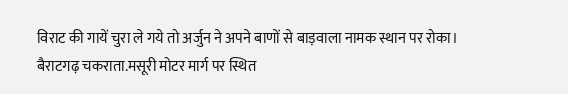विराट की गायें चुरा ले गये तो अर्जुन ने अपने बाणों से बाड़वाला नामक स्थान पर रोका। बैराटगढ़ चकराता.मसूरी मोटर मार्ग पर स्थित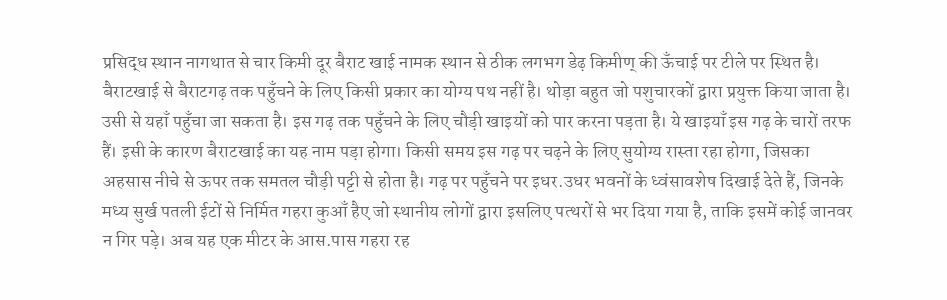प्रसिद्ध स्थान नागथात से चार किमी दूर बैराट खाई नामक स्थान से ठीक लगभग डेढ़ किमीण् की ऊँचाई पर टीले पर स्थित है।
बैराटखाई से बैराटगढ़ तक पहुँचने के लिए किसी प्रकार का योग्य पथ नहीं है। थोड़ा बहुत जो पशुचारकों द्वारा प्रयुक्त किया जाता है। उसी से यहाँ पहुँचा जा सकता है। इस गढ़ तक पहुँचने के लिए चौड़ी खाइयों को पार करना पड़ता है। ये खाइयाँ इस गढ़ के चारों तरफ हैं। इसी के कारण बैराटखाई का यह नाम पड़ा होगा। किसी समय इस गढ़ पर चढ़ने के लिए सुयोग्य रास्ता रहा होगा, जिसका अहसास नीचे से ऊपर तक समतल चौड़ी पट्टी से होता है। गढ़ पर पहुँचने पर इधर.उधर भवनों के ध्वंसावशेष दिखाई देते हैं, जिनके मध्य सुर्ख पतली ईटों से निर्मित गहरा कुआँ हैए जो स्थानीय लोगों द्वारा इसलिए पत्थरों से भर दिया गया है, ताकि इसमें कोई जानवर न गिर पड़े। अब यह एक मीटर के आस.पास गहरा रह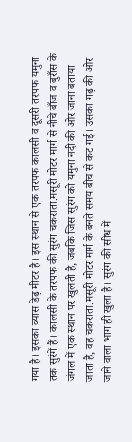गया है। इसका व्यास डेढ़ मीटर है। इस स्थान से एक तरपफ कालसी व दूसरी तरपफ यमुना तक सुरंगें हैं। कालसी के तरपफ की सुरंग चकराता.मसूरी मोटर मार्ग से नीचे बाँज व बुराँस के जंगल में एक स्थान पर खुलती है, जबकि जिस सुरंग को यमुना नदी की ओर जाना बताया जाता है, वह चकराता.मसूरी मोटर मार्ग के बनते समय बीच से कट गई। उसका गढ़ की ओर जाने वाला भाग ही खुला है। सुरंग की सीध में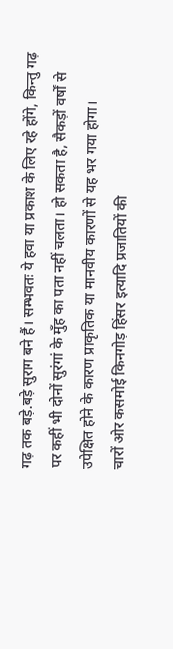गढ़ तक बड़े.बड़े सुराग बने हैं। सम्भवतः ये हवा या प्रकाश के लिए रहे होंगे, किन्तु गढ़ पर कहीं भी दोनों सुरंगां के मुँह का पता नहीं चलता। हो सकता है, सैकड़ों वर्षों से उपेक्षित होने के कारण प्राकृतिक या मानवीय कारणों से यह भर गया होगा।
चारों ओर कसमोई किनगोड़ हिंसर इत्यादि प्रजातियों की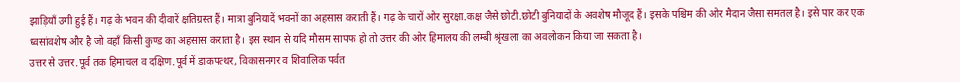झाड़ियाँ उगी हुई हैं। गढ़ के भवन की दीवारें क्षतिग्रस्त हैं। मात्रा बुनियादें भवनों का अहसास कराती हैं। गढ़ के चारों ओर सुरक्षा.कक्ष जैसे छोटी.छोटी बुनियादों के अवशेष मौजूद हैं। इसके पश्चिम की ओर मैदान जैसा समतल है। इसे पार कर एक ध्वसांवशेष और है जो वहाँ किसी कुण्ड का अहसास कराता है। इस स्थान से यदि मौसम सापफ हो तो उत्तर की ओर हिमालय की लम्बी श्रृंखला का अवलोकन किया जा सकता है।
उत्तर से उत्तर.पूर्व तक हिमाचल व दक्षिण.पूर्व में डाकपत्थर, विकासनगर व शिवालिक पर्वत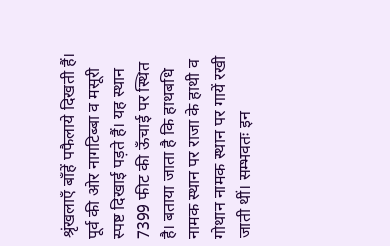श्रृंखलाएँ बाँहें पफैलाये दिखती हैं। पूर्व की ओर नागटिब्बा व मसूरी स्पष्ट दिखाई पड़ते हैं। यह स्थान 7399 फीट की ऊँचाई पर स्थित है। बताया जाता है कि हाथबधि नामक स्थान पर राजा के हाथी व गोथान नामक स्थान पर गायें रखी जाती थीं। सम्भवतः इन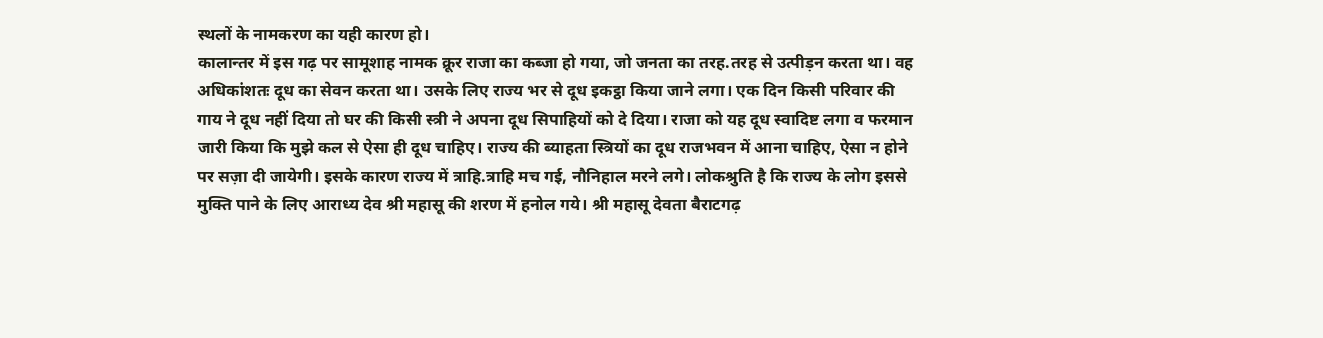स्थलों के नामकरण का यही कारण हो।
कालान्तर में इस गढ़ पर सामूशाह नामक क्रूर राजा का कब्जा हो गया, जो जनता का तरह.तरह से उत्पीड़न करता था। वह अधिकांशतः दूध का सेवन करता था। उसके लिए राज्य भर से दूध इकट्ठा किया जाने लगा। एक दिन किसी परिवार की गाय ने दूध नहीं दिया तो घर की किसी स्त्री ने अपना दूध सिपाहियों को दे दिया। राजा को यह दूध स्वादिष्ट लगा व फरमान जारी किया कि मुझे कल से ऐसा ही दूध चाहिए। राज्य की ब्याहता स्त्रियों का दूध राजभवन में आना चाहिए, ऐसा न होने पर सज़ा दी जायेगी। इसके कारण राज्य में त्राहि.त्राहि मच गई, नौनिहाल मरने लगे। लोकश्रुति है कि राज्य के लोग इससे मुक्ति पाने के लिए आराध्य देव श्री महासू की शरण में हनोल गये। श्री महासू देवता बैराटगढ़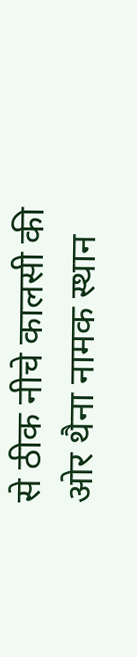से ठीक नीचे कालसी की ओर थैना नामक स्थान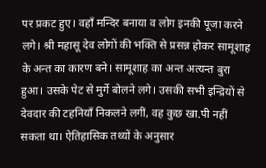पर प्रकट हुए। वहाँ मन्दिर बनाया व लोग इनकी पूजा करने लगे। श्री महासू देव लोगों की भक्ति से प्रसन्न होकर सामूशाह के अन्त का कारण बने। सामूशाह का अन्त अत्यन्त बुरा हुआ। उसके पेट से मुर्गे बोलने लगे। उसकी सभी इन्द्रियों से देवदार की टहनियाँ निकलने लगीं, वह कुछ खा.पी नहीं सकता था। ऐतिहासिक तथ्यों के अनुसार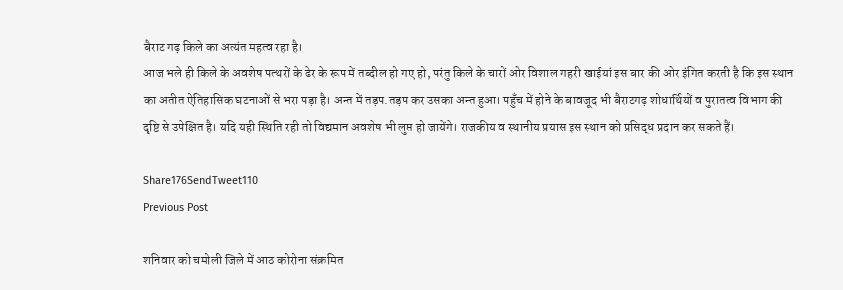बैराट गढ़ किले का अत्यंत महत्व रहा है।
आज भले ही किले के अवशेष पत्थरों के ढेर के रूप में तब्दील हो गए हो, परंतु किले के चारों ओर विशाल गहरी खाईयां इस बार की ओर इंगित करती है कि इस स्थान का अतीत ऐतिहासिक घटनाओं से भरा पड़ा है। अन्त में तड़प.तड़प कर उसका अन्त हुआ। पहुँच में होने के बावजूद भी बैराटगढ़ शोधार्थियों व पुरातत्व विभाग की दृष्टि से उपेक्षित है। यदि यही स्थिति रही तो विद्यमान अवशेष भी लुप्त हो जायेंगे। राजकीय व स्थानीय प्रयास इस स्थान को प्रसिद्ध प्रदान कर सकते हैं।

Share176SendTweet110
Previous Post

शनिवार को चमोली जिले में आठ कोरोना संक्रमित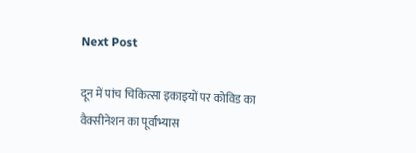Next Post

दून में पांच चिकित्सा इकाइयों पर कोविड का वैक्सीनेशन का पूर्वाभ्यास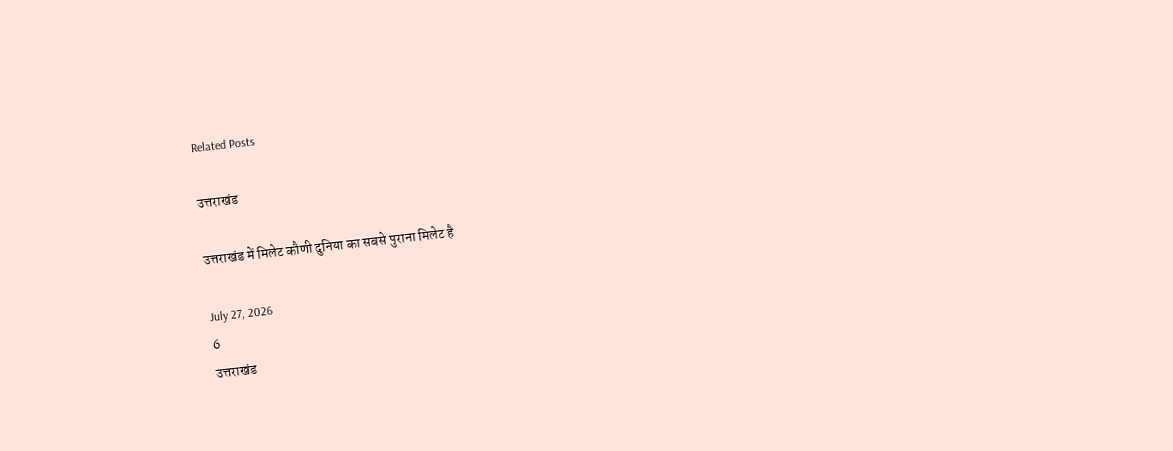Related Posts

उत्तराखंड

उत्तराखंड में मिलेट कौणी दुनिया का सबसे पुराना मिलेट है

July 27, 2026
6
उत्तराखंड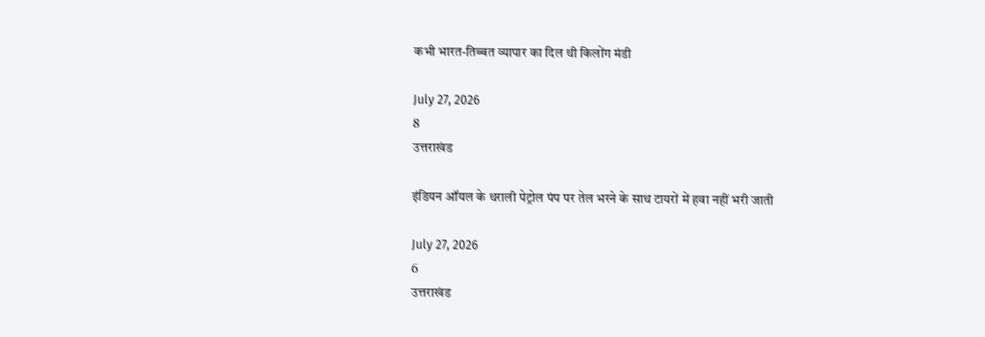कभी भारत-तिब्बत व्यापार का दिल थी किलोंग मंडी

July 27, 2026
8
उत्तराखंड

इंडियन ऑयल के थराली पेट्रोल पंप पर तेल भरने के साथ टायरों में हवा नहीं भरी जाती

July 27, 2026
6
उत्तराखंड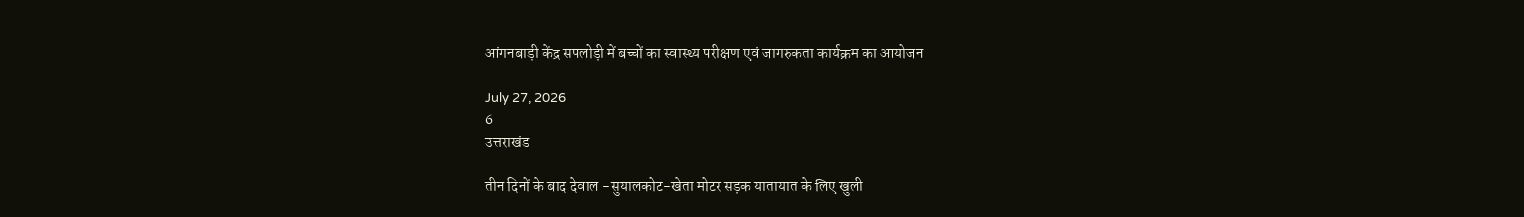आंगनबाड़ी केंद्र सपलोड़ी में बच्चों का स्वास्थ्य परीक्षण एवं जागरुकता कार्यक्रम का आयोजन

July 27, 2026
6
उत्तराखंड

तीन दिनों के बाद देवाल -सुयालकोट-खेता मोटर सड़क यातायात के लिए खुली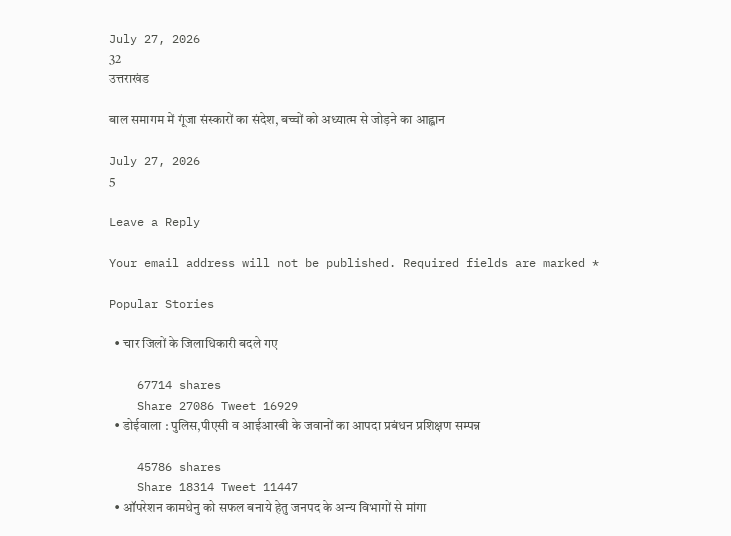July 27, 2026
32
उत्तराखंड

बाल समागम में गूंजा संस्कारों का संदेश, बच्चों को अध्यात्म से जोड़ने का आह्वान

July 27, 2026
5

Leave a Reply

Your email address will not be published. Required fields are marked *

Popular Stories

  • चार जिलों के जिलाधिकारी बदले गए

    67714 shares
    Share 27086 Tweet 16929
  • डोईवाला : पुलिस,पीएसी व आईआरबी के जवानों का आपदा प्रबंधन प्रशिक्षण सम्पन्न

    45786 shares
    Share 18314 Tweet 11447
  • ऑपरेशन कामधेनु को सफल बनाये हेतु जनपद के अन्य विभागों से मांगा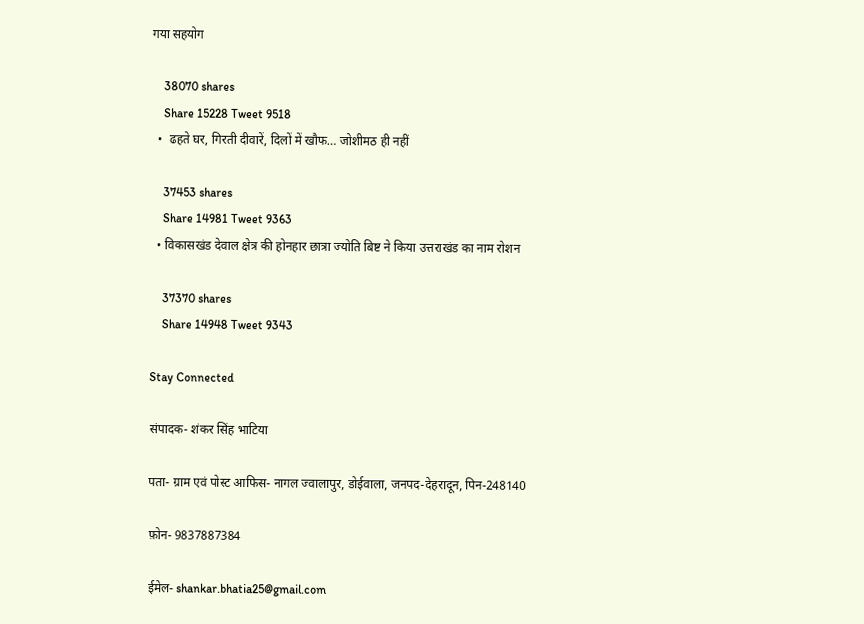गया सहयोग

    38070 shares
    Share 15228 Tweet 9518
  •  ढहते घर, गिरती दीवारें, दिलों में खौफ… जोशीमठ ही नहीं

    37453 shares
    Share 14981 Tweet 9363
  • विकासखंड देवाल क्षेत्र की होनहार छात्रा ज्योति बिष्ट ने किया उत्तराखंड का नाम रोशन

    37370 shares
    Share 14948 Tweet 9343

Stay Connected

संपादक- शंकर सिंह भाटिया

पता- ग्राम एवं पोस्ट आफिस- नागल ज्वालापुर, डोईवाला, जनपद-देहरादून, पिन-248140

फ़ोन- 9837887384

ईमेल- shankar.bhatia25@gmail.com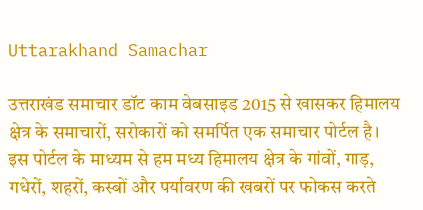Uttarakhand Samachar

उत्तराखंड समाचार डॉट काम वेबसाइड 2015 से खासकर हिमालय क्षेत्र के समाचारों, सरोकारों को समर्पित एक समाचार पोर्टल है। इस पोर्टल के माध्यम से हम मध्य हिमालय क्षेत्र के गांवों, गाड़, गधेरों, शहरों, कस्बों और पर्यावरण की खबरों पर फोकस करते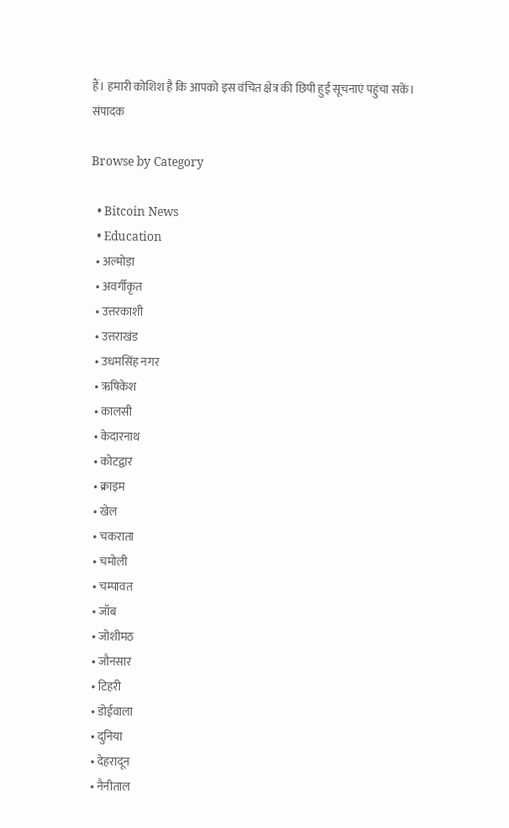हैं। हमारी कोशिश है कि आपको इस वंचित क्षेत्र की छिपी हुई सूचनाएं पहुंचा सकें।
संपादक

Browse by Category

  • Bitcoin News
  • Education
  • अल्मोड़ा
  • अवर्गीकृत
  • उत्तरकाशी
  • उत्तराखंड
  • उधमसिंह नगर
  • ऋषिकेश
  • कालसी
  • केदारनाथ
  • कोटद्वार
  • क्राइम
  • खेल
  • चकराता
  • चमोली
  • चम्पावत
  • जॉब
  • जोशीमठ
  • जौनसार
  • टिहरी
  • डोईवाला
  • दुनिया
  • देहरादून
  • नैनीताल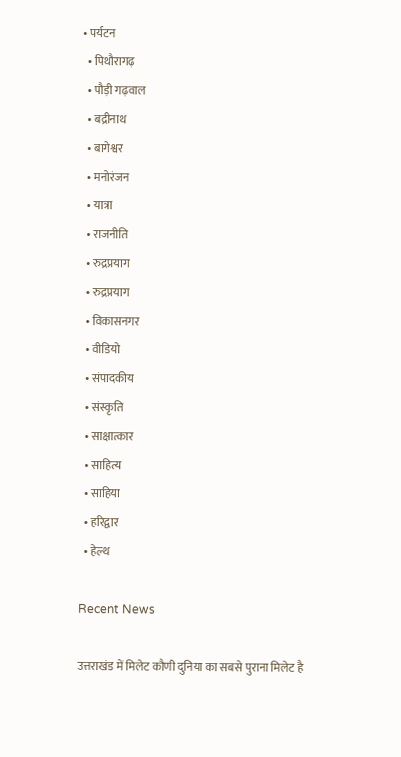• पर्यटन
  • पिथौरागढ़
  • पौड़ी गढ़वाल
  • बद्रीनाथ
  • बागेश्वर
  • मनोरंजन
  • यात्रा
  • राजनीति
  • रुद्रप्रयाग
  • रुद्रप्रयाग
  • विकासनगर
  • वीडियो
  • संपादकीय
  • संस्कृति
  • साक्षात्कार
  • साहित्य
  • साहिया
  • हरिद्वार
  • हेल्थ

Recent News

उत्तराखंड में मिलेट कौणी दुनिया का सबसे पुराना मिलेट है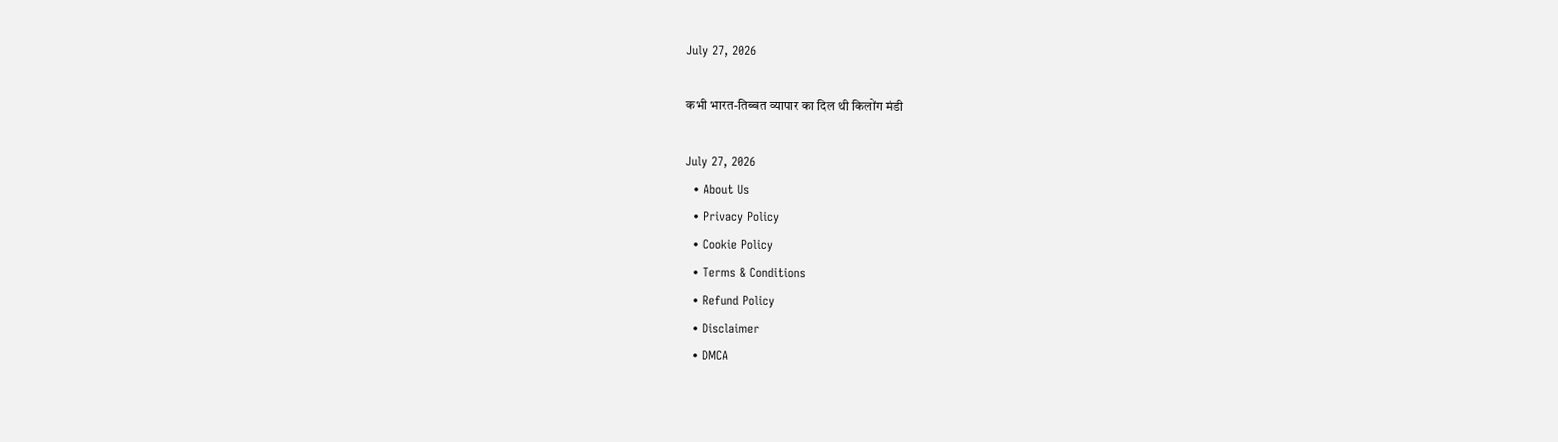July 27, 2026

कभी भारत-तिब्बत व्यापार का दिल थी किलोंग मंडी

July 27, 2026
  • About Us
  • Privacy Policy
  • Cookie Policy
  • Terms & Conditions
  • Refund Policy
  • Disclaimer
  • DMCA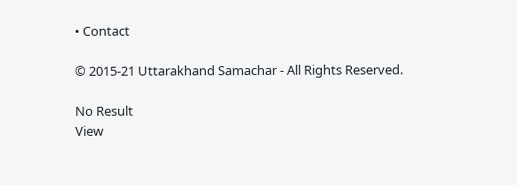• Contact

© 2015-21 Uttarakhand Samachar - All Rights Reserved.

No Result
View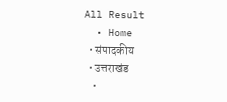All Result
  • Home
  • संपादकीय
  • उत्तराखंड
    •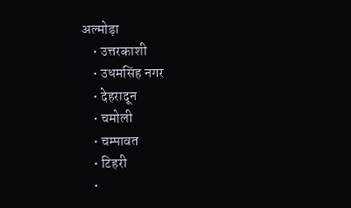अल्मोड़ा
    • उत्तरकाशी
    • उधमसिंह नगर
    • देहरादून
    • चमोली
    • चम्पावत
    • टिहरी
    •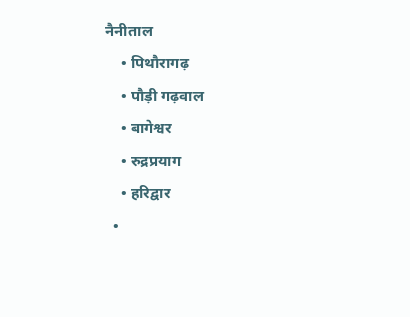नैनीताल
    • पिथौरागढ़
    • पौड़ी गढ़वाल
    • बागेश्वर
    • रुद्रप्रयाग
    • हरिद्वार
  •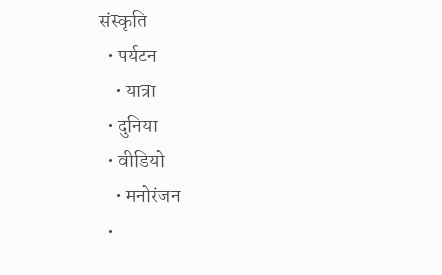संस्कृति
  • पर्यटन
    • यात्रा
  • दुनिया
  • वीडियो
    • मनोरंजन
  •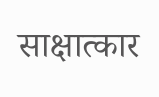साक्षात्कार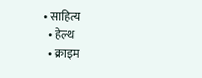• साहित्य
  • हेल्थ
  • क्राइम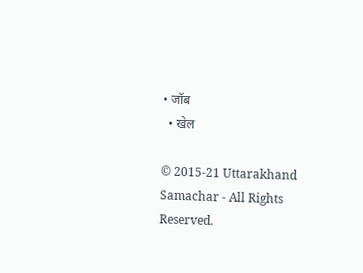• जॉब
  • खेल

© 2015-21 Uttarakhand Samachar - All Rights Reserved.